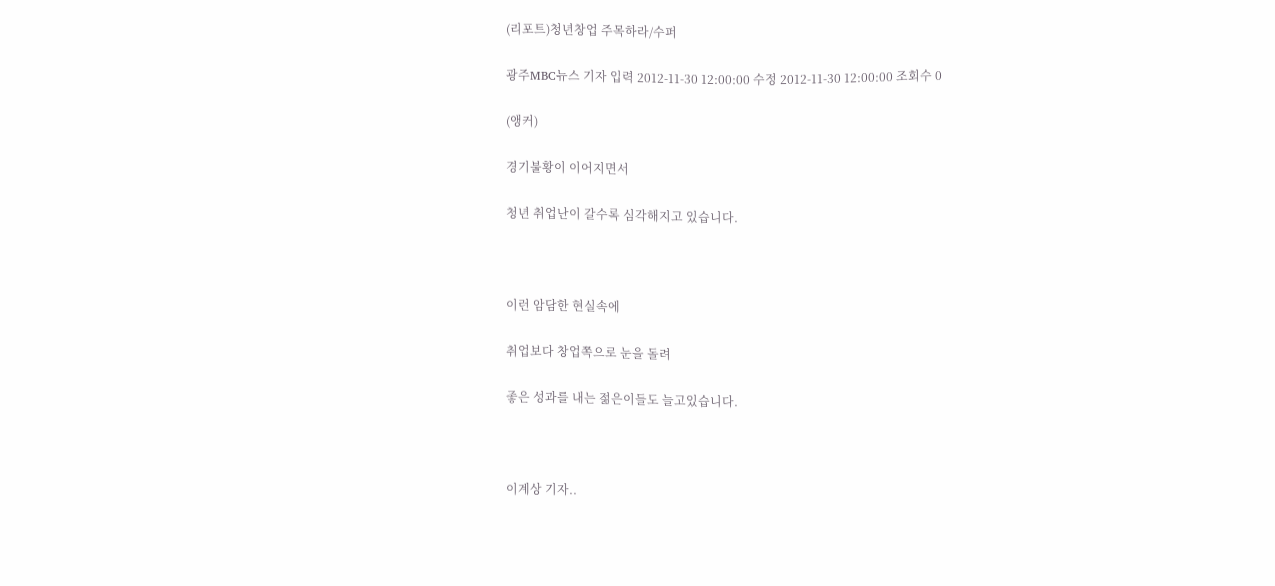(리포트)청년창업 주목하라/수퍼

광주MBC뉴스 기자 입력 2012-11-30 12:00:00 수정 2012-11-30 12:00:00 조회수 0

(앵커)

경기불황이 이어지면서

청년 취업난이 갈수록 심각해지고 있습니다.



이런 암담한 현실속에

취업보다 창업쪽으로 눈을 돌려

좋은 성과를 내는 젊은이들도 늘고있습니다.



이계상 기자..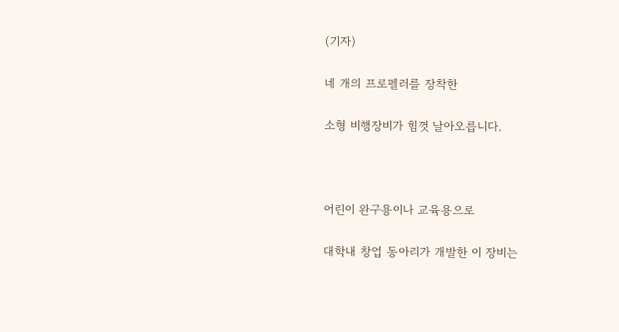(기자)

네 개의 프로펠러를 장착한

소형 비행장비가 힘껏 날아오릅니다.



어린이 완구용이나 교육용으로

대학내 창업 동아리가 개발한 이 장비는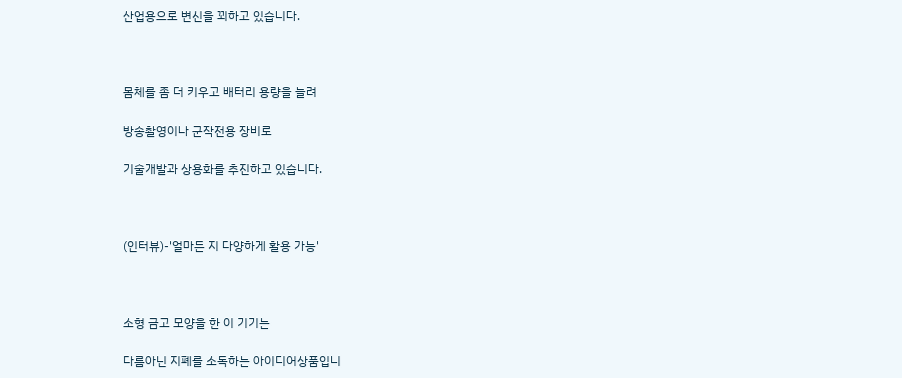산업용으로 변신을 꾀하고 있습니다.



몸체를 좀 더 키우고 배터리 용량을 늘려

방송촬영이나 군작전용 장비로

기술개발과 상용화를 추진하고 있습니다.



(인터뷰)-'얼마든 지 다양하게 활용 가능'



소형 금고 모양을 한 이 기기는

다름아닌 지폐를 소독하는 아이디어상품입니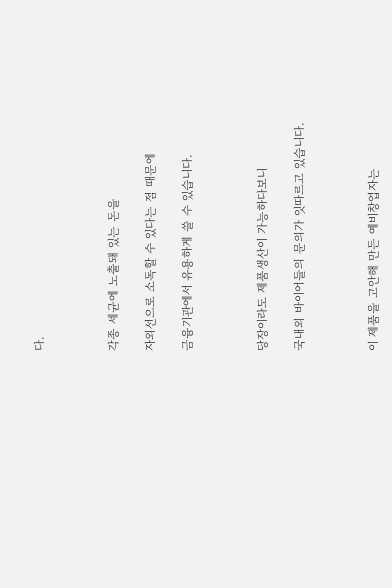다.



각종 세균에 노출돼 있는 돈을

자외선으로 소독할 수 있다는 점 때문에

금융기관에서 유용하게 쓸 수 있습니다.



당장이라도 제품생산이 가능하다보니

국내외 바이어들의 문의가 잇따르고 있습니다.



이 제품을 고안해 만든 예비창업자는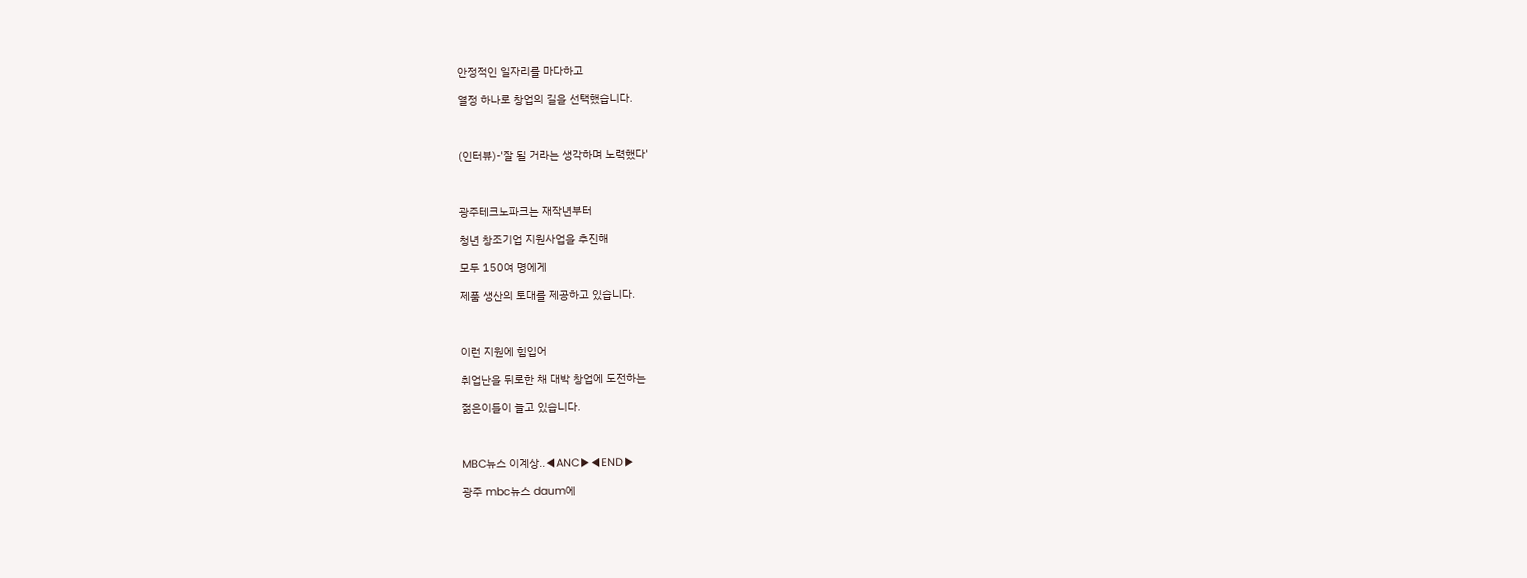안정적인 일자리를 마다하고

열정 하나로 창업의 길을 선택했습니다.



(인터뷰)-'잘 될 거라는 생각하며 노력했다'



광주테크노파크는 재작년부터

청년 창조기업 지원사업을 추진해

모두 150여 명에게

제품 생산의 토대를 제공하고 있습니다.



이런 지원에 힘입어

취업난을 뒤로한 채 대박 창업에 도전하는

젊은이들이 늘고 있습니다.



MBC뉴스 이계상..◀ANC▶◀END▶

광주 mbc뉴스 daum에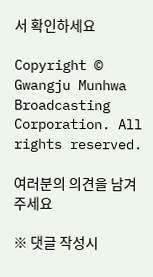서 확인하세요

Copyright © Gwangju Munhwa Broadcasting Corporation. All rights reserved.

여러분의 의견을 남겨주세요

※ 댓글 작성시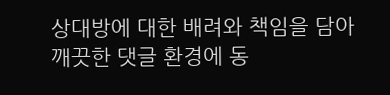상대방에 대한 배려와 책임을 담아 깨끗한 댓글 환경에 동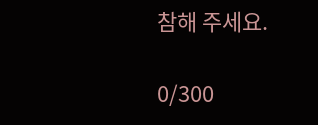참해 주세요.

0/300